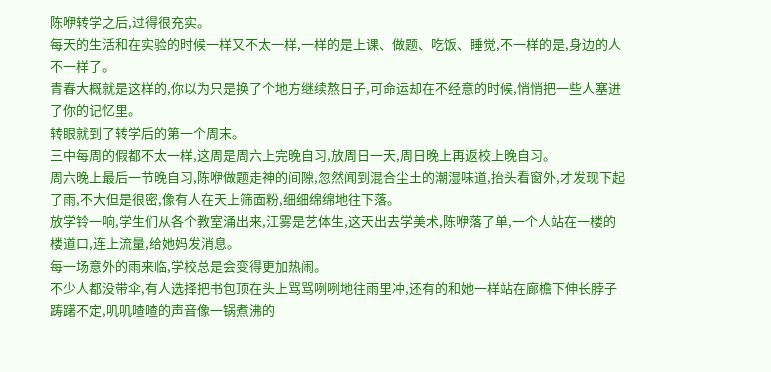陈咿转学之后,过得很充实。
每天的生活和在实验的时候一样又不太一样,一样的是上课、做题、吃饭、睡觉,不一样的是,身边的人不一样了。
青春大概就是这样的,你以为只是换了个地方继续熬日子,可命运却在不经意的时候,悄悄把一些人塞进了你的记忆里。
转眼就到了转学后的第一个周末。
三中每周的假都不太一样,这周是周六上完晚自习,放周日一天,周日晚上再返校上晚自习。
周六晚上最后一节晚自习,陈咿做题走神的间隙,忽然闻到混合尘土的潮湿味道,抬头看窗外,才发现下起了雨,不大但是很密,像有人在天上筛面粉,细细绵绵地往下落。
放学铃一响,学生们从各个教室涌出来,江雾是艺体生,这天出去学美术,陈咿落了单,一个人站在一楼的楼道口,连上流量,给她妈发消息。
每一场意外的雨来临,学校总是会变得更加热闹。
不少人都没带伞,有人选择把书包顶在头上骂骂咧咧地往雨里冲,还有的和她一样站在廊檐下伸长脖子踌躇不定,叽叽喳喳的声音像一锅煮沸的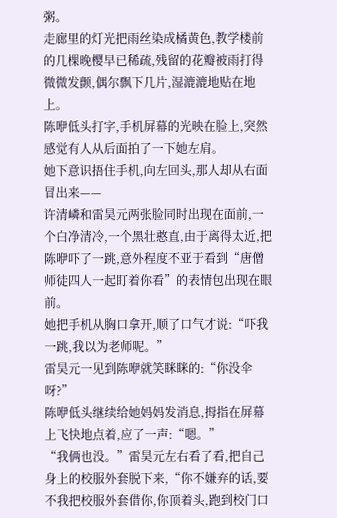粥。
走廊里的灯光把雨丝染成橘黄色,教学楼前的几棵晚樱早已稀疏,残留的花瓣被雨打得微微发颤,偶尔飘下几片,湿漉漉地贴在地上。
陈咿低头打字,手机屏幕的光映在脸上,突然感觉有人从后面拍了一下她左肩。
她下意识捂住手机,向左回头,那人却从右面冒出来——
许清嶙和雷昊元两张脸同时出现在面前,一个白净清冷,一个黑壮憨直,由于离得太近,把陈咿吓了一跳,意外程度不亚于看到“唐僧师徒四人一起盯着你看”的表情包出现在眼前。
她把手机从胸口拿开,顺了口气才说:“吓我一跳,我以为老师呢。”
雷昊元一见到陈咿就笑眯眯的:“你没伞呀?”
陈咿低头继续给她妈妈发消息,拇指在屏幕上飞快地点着,应了一声:“嗯。”
“我俩也没。”雷昊元左右看了看,把自己身上的校服外套脱下来,“你不嫌弃的话,要不我把校服外套借你,你顶着头,跑到校门口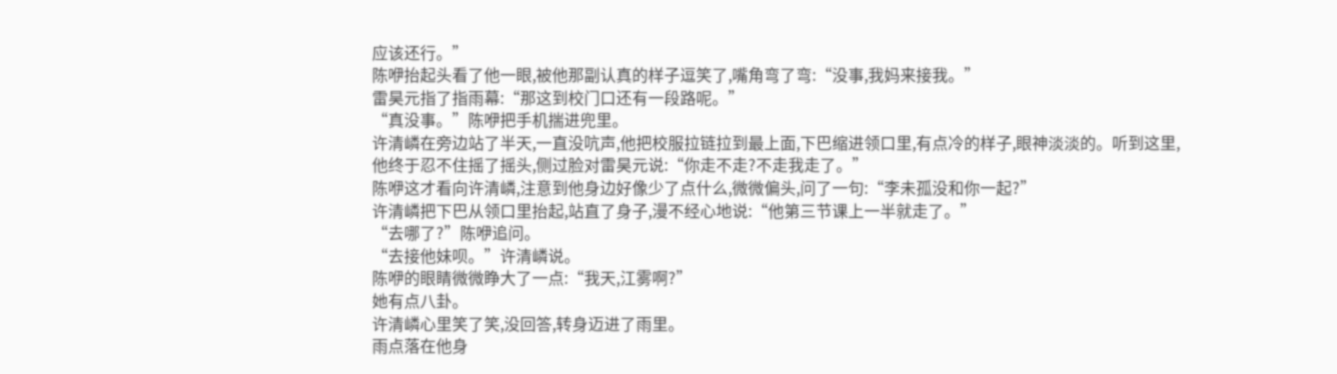应该还行。”
陈咿抬起头看了他一眼,被他那副认真的样子逗笑了,嘴角弯了弯:“没事,我妈来接我。”
雷昊元指了指雨幕:“那这到校门口还有一段路呢。”
“真没事。”陈咿把手机揣进兜里。
许清嶙在旁边站了半天,一直没吭声,他把校服拉链拉到最上面,下巴缩进领口里,有点冷的样子,眼神淡淡的。听到这里,他终于忍不住摇了摇头,侧过脸对雷昊元说:“你走不走?不走我走了。”
陈咿这才看向许清嶙,注意到他身边好像少了点什么,微微偏头,问了一句:“李未孤没和你一起?”
许清嶙把下巴从领口里抬起,站直了身子,漫不经心地说:“他第三节课上一半就走了。”
“去哪了?”陈咿追问。
“去接他妹呗。”许清嶙说。
陈咿的眼睛微微睁大了一点:“我天,江雾啊?”
她有点八卦。
许清嶙心里笑了笑,没回答,转身迈进了雨里。
雨点落在他身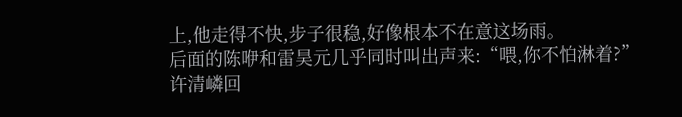上,他走得不快,步子很稳,好像根本不在意这场雨。
后面的陈咿和雷昊元几乎同时叫出声来:“喂,你不怕淋着?”
许清嶙回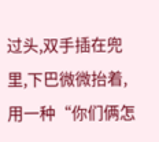过头,双手插在兜里,下巴微微抬着,用一种“你们俩怎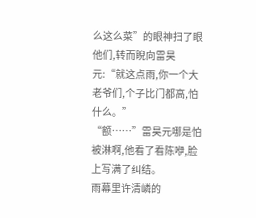么这么菜”的眼神扫了眼他们,转而睨向雷昊元:“就这点雨,你一个大老爷们,个子比门都高,怕什么。”
“额……”雷昊元哪是怕被淋啊,他看了看陈咿,脸上写满了纠结。
雨幕里许清嶙的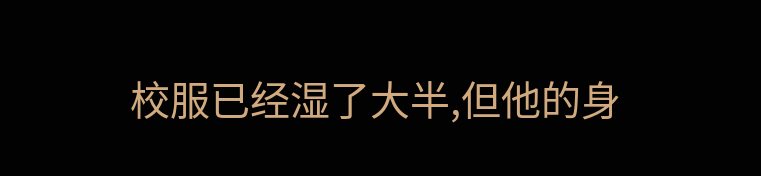校服已经湿了大半,但他的身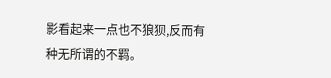影看起来一点也不狼狈,反而有种无所谓的不羁。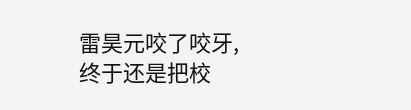雷昊元咬了咬牙,终于还是把校